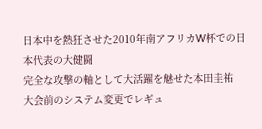日本中を熱狂させた2010年南アフリカW杯での日本代表の大健闘
完全な攻撃の軸として大活躍を魅せた本田圭祐
大会前のシステム変更でレギュ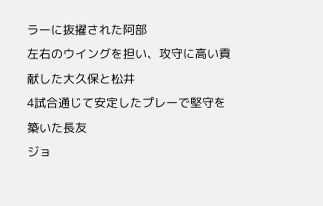ラーに抜擢された阿部
左右のウイングを担い、攻守に高い貢献した大久保と松井
4試合通じて安定したプレーで堅守を築いた長友
ジョ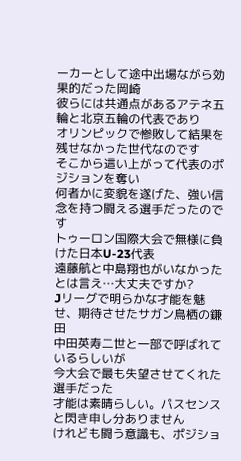ーカーとして途中出場ながら効果的だった岡崎
彼らには共通点があるアテネ五輪と北京五輪の代表であり
オリンピックで惨敗して結果を残せなかった世代なのです
そこから這い上がって代表のポジションを奪い
何者かに変貌を遂げた、強い信念を持つ闘える選手だったのです
トゥーロン国際大会で無様に負けた日本U-23代表
遠藤航と中島翔也がいなかったとは言え…大丈夫ですか?
Jリーグで明らかな才能を魅せ、期待させたサガン鳥栖の鎌田
中田英寿二世と一部で呼ばれているらしいが
今大会で最も失望させてくれた選手だった
才能は素晴らしい。パスセンスと閃き申し分ありません
けれども闘う意識も、ポジショ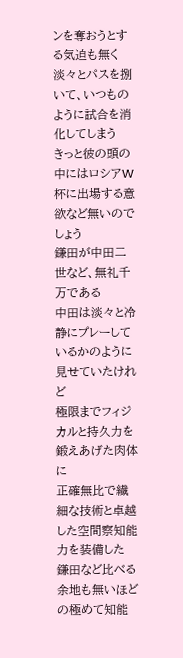ンを奪おうとする気迫も無く
淡々とパスを捌いて、いつものように試合を消化してしまう
きっと彼の頭の中にはロシアW杯に出場する意欲など無いのでしょう
鎌田が中田二世など、無礼千万である
中田は淡々と冷静にプレーしているかのように見せていたけれど
極限までフィジカルと持久力を鍛えあげた肉体に
正確無比で繊細な技術と卓越した空間察知能力を装備した
鎌田など比べる余地も無いほどの極めて知能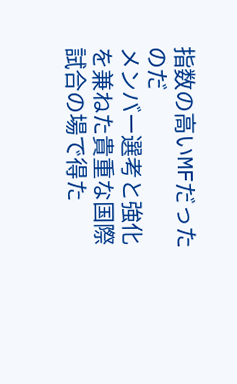指数の高いMFだったのだ
メンバー選考と強化を兼ねた貴重な国際試合の場で得た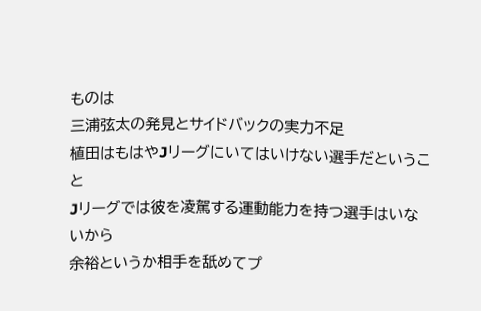ものは
三浦弦太の発見とサイドバックの実力不足
植田はもはやJリーグにいてはいけない選手だということ
Jリーグでは彼を凌駕する運動能力を持つ選手はいないから
余裕というか相手を舐めてプ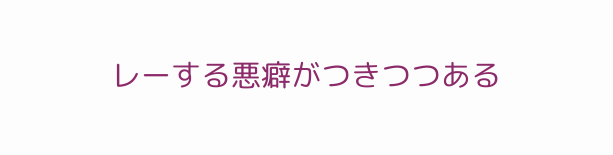レーする悪癖がつきつつある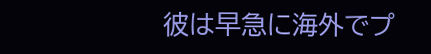彼は早急に海外でプ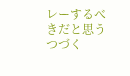レーするべきだと思う
つづく